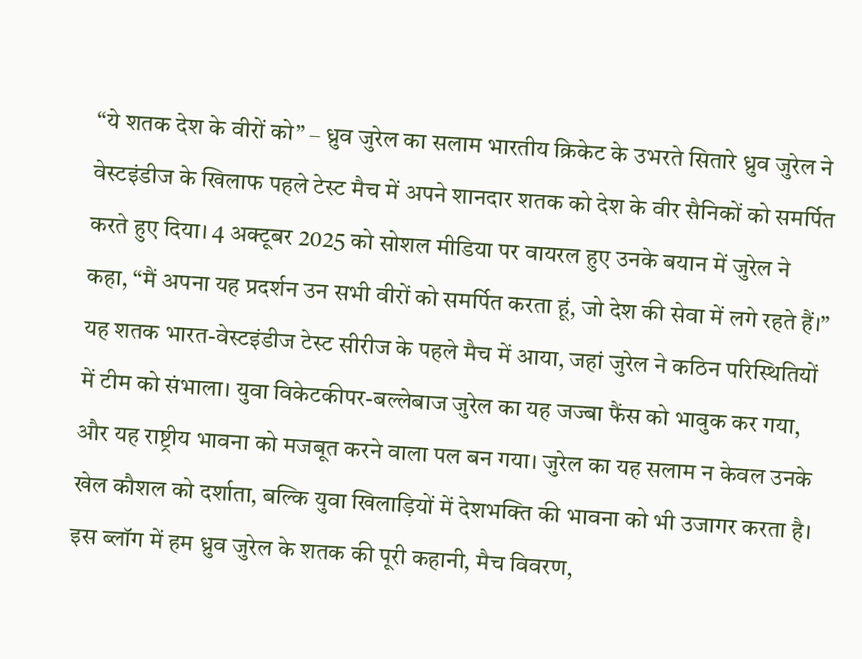“ये शतक देश के वीरों को” – ध्रुव जुरेल का सलाम भारतीय क्रिकेट के उभरते सितारे ध्रुव जुरेल ने वेस्टइंडीज के खिलाफ पहले टेस्ट मैच में अपने शानदार शतक को देश के वीर सैनिकों को समर्पित करते हुए दिया। 4 अक्टूबर 2025 को सोशल मीडिया पर वायरल हुए उनके बयान में जुरेल ने कहा, “मैं अपना यह प्रदर्शन उन सभी वीरों को समर्पित करता हूं, जो देश की सेवा में लगे रहते हैं।” यह शतक भारत-वेस्टइंडीज टेस्ट सीरीज के पहले मैच में आया, जहां जुरेल ने कठिन परिस्थितियों में टीम को संभाला। युवा विकेटकीपर-बल्लेबाज जुरेल का यह जज्बा फैंस को भावुक कर गया, और यह राष्ट्रीय भावना को मजबूत करने वाला पल बन गया। जुरेल का यह सलाम न केवल उनके खेल कौशल को दर्शाता, बल्कि युवा खिलाड़ियों में देशभक्ति की भावना को भी उजागर करता है। इस ब्लॉग में हम ध्रुव जुरेल के शतक की पूरी कहानी, मैच विवरण,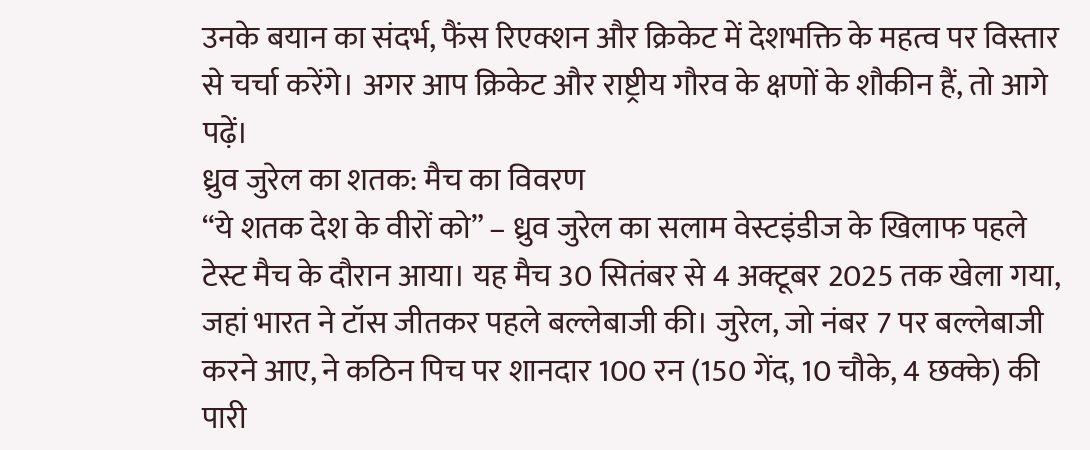उनके बयान का संदर्भ, फैंस रिएक्शन और क्रिकेट में देशभक्ति के महत्व पर विस्तार से चर्चा करेंगे। अगर आप क्रिकेट और राष्ट्रीय गौरव के क्षणों के शौकीन हैं, तो आगे पढ़ें।
ध्रुव जुरेल का शतक: मैच का विवरण
“ये शतक देश के वीरों को” – ध्रुव जुरेल का सलाम वेस्टइंडीज के खिलाफ पहले टेस्ट मैच के दौरान आया। यह मैच 30 सितंबर से 4 अक्टूबर 2025 तक खेला गया, जहां भारत ने टॉस जीतकर पहले बल्लेबाजी की। जुरेल, जो नंबर 7 पर बल्लेबाजी करने आए, ने कठिन पिच पर शानदार 100 रन (150 गेंद, 10 चौके, 4 छक्के) की पारी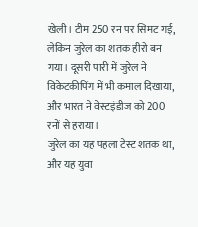खेली। टीम 250 रन पर सिमट गई, लेकिन जुरेल का शतक हीरो बन गया। दूसरी पारी में जुरेल ने विकेटकीपिंग में भी कमाल दिखाया, और भारत ने वेस्टइंडीज को 200 रनों से हराया।
जुरेल का यह पहला टेस्ट शतक था, और यह युवा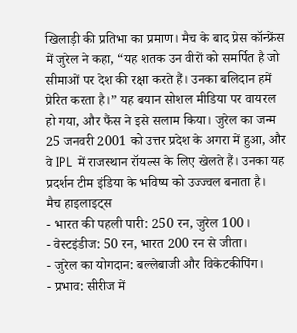खिलाड़ी की प्रतिभा का प्रमाण। मैच के बाद प्रेस कॉन्फ्रेंस में जुरेल ने कहा, “यह शतक उन वीरों को समर्पित है जो सीमाओं पर देश की रक्षा करते हैं। उनका बलिदान हमें प्रेरित करता है।” यह बयान सोशल मीडिया पर वायरल हो गया, और फैंस ने इसे सलाम किया। जुरेल का जन्म 25 जनवरी 2001 को उत्तर प्रदेश के अगरा में हुआ, और वे IPL में राजस्थान रॉयल्स के लिए खेलते हैं। उनका यह प्रदर्शन टीम इंडिया के भविष्य को उज्ज्वल बनाता है।
मैच हाइलाइट्स
- भारत की पहली पारी: 250 रन, जुरेल 100।
- वेस्टइंडीज: 50 रन, भारत 200 रन से जीता।
- जुरेल का योगदान: बल्लेबाजी और विकेटकीपिंग।
- प्रभाव: सीरीज में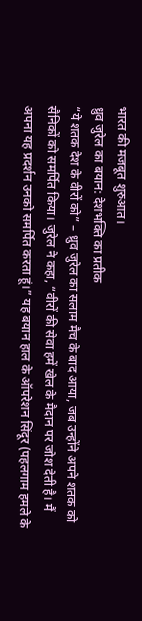भारत की मजबूत शुरुआत।
ध्रुव जुरेल का बयान: देशभक्ति का प्रतीक
“ये शतक देश के वीरों को” – ध्रुव जुरेल का सलाम मैच के बाद आया, जब उन्होंने अपने शतक को सैनिकों को समर्पित किया। जुरेल ने कहा, “वीरों की सेवा हमें खेल के मैदान पर जोश देती है। मैं अपना यह प्रदर्शन उनको समर्पित करता हूं।” यह बयान हाल के ऑपरेशन सिंदूर (पहलगाम हमले के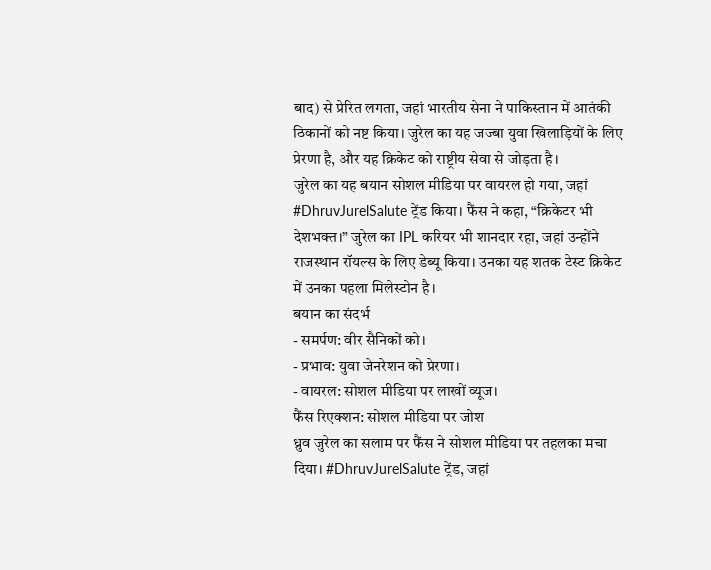बाद) से प्रेरित लगता, जहां भारतीय सेना ने पाकिस्तान में आतंकी ठिकानों को नष्ट किया। जुरेल का यह जज्बा युवा खिलाड़ियों के लिए प्रेरणा है, और यह क्रिकेट को राष्ट्रीय सेवा से जोड़ता है।
जुरेल का यह बयान सोशल मीडिया पर वायरल हो गया, जहां #DhruvJurelSalute ट्रेंड किया। फैंस ने कहा, “क्रिकेटर भी देशभक्त।” जुरेल का IPL करियर भी शानदार रहा, जहां उन्होंने राजस्थान रॉयल्स के लिए डेब्यू किया। उनका यह शतक टेस्ट क्रिकेट में उनका पहला मिलेस्टोन है।
बयान का संदर्भ
- समर्पण: वीर सैनिकों को।
- प्रभाव: युवा जेनरेशन को प्रेरणा।
- वायरल: सोशल मीडिया पर लाखों व्यूज।
फैंस रिएक्शन: सोशल मीडिया पर जोश
ध्रुव जुरेल का सलाम पर फैंस ने सोशल मीडिया पर तहलका मचा दिया। #DhruvJurelSalute ट्रेंड, जहां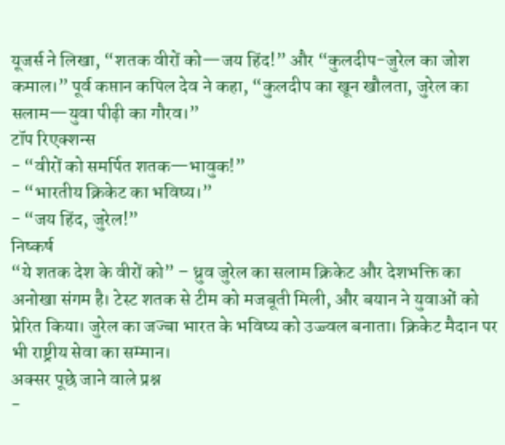यूजर्स ने लिखा, “शतक वीरों को—जय हिंद!” और “कुलदीप-जुरेल का जोश कमाल।” पूर्व कप्तान कपिल देव ने कहा, “कुलदीप का खून खौलता, जुरेल का सलाम—युवा पीढ़ी का गौरव।”
टॉप रिएक्शन्स
- “वीरों को समर्पित शतक—भावुक!”
- “भारतीय क्रिकेट का भविष्य।”
- “जय हिंद, जुरेल!”
निष्कर्ष
“ये शतक देश के वीरों को” – ध्रुव जुरेल का सलाम क्रिकेट और देशभक्ति का अनोखा संगम है। टेस्ट शतक से टीम को मजबूती मिली, और बयान ने युवाओं को प्रेरित किया। जुरेल का जज्बा भारत के भविष्य को उज्ज्वल बनाता। क्रिकेट मैदान पर भी राष्ट्रीय सेवा का सम्मान।
अक्सर पूछे जाने वाले प्रश्न
-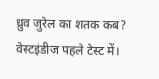ध्रुव जुरेल का शतक कब? वेस्टइंडीज पहले टेस्ट में।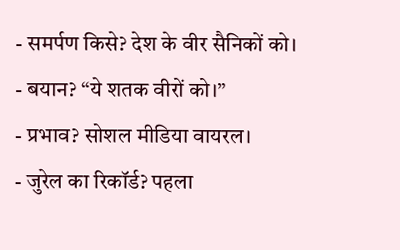- समर्पण किसे? देश के वीर सैनिकों को।
- बयान? “ये शतक वीरों को।”
- प्रभाव? सोशल मीडिया वायरल।
- जुरेल का रिकॉर्ड? पहला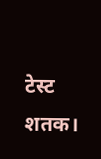टेस्ट शतक।